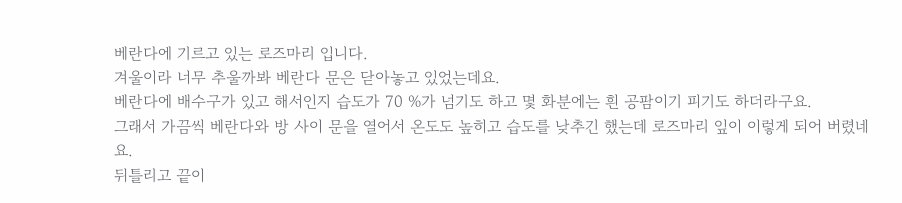베란다에 기르고 있는 로즈마리 입니다.
겨울이라 너무 추울까봐 베란다 문은 닫아놓고 있었는데요.
베란다에 배수구가 있고 해서인지 습도가 70 %가 넘기도 하고 몇 화분에는 흰 공팜이기 피기도 하더라구요.
그래서 가끔씩 베란다와 방 사이 문을 열어서 온도도 높히고 습도를 낮추긴 했는데 로즈마리 잎이 이렇게 되어 버렸네요.
뒤틀리고 끝이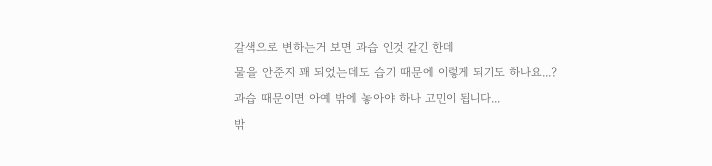갈색으로 변하는거 보면 과습 인것 같긴 한데
물을 안준지 꽤 되었는데도 습기 때문에 이렇게 되기도 하나요...?
과습 때문이면 아예 밖에 놓아야 하나 고민이 됩니다...
밖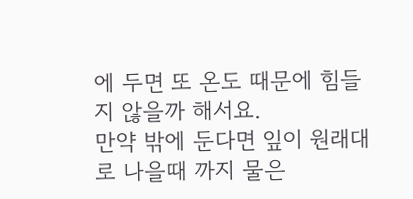에 두면 또 온도 때문에 힘들지 않을까 해서요.
만약 밖에 둔다면 잎이 원래대로 나을때 까지 물은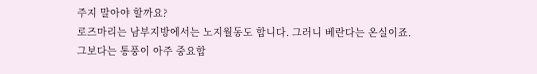주지 말아야 할까요?
로즈마리는 남부지방에서는 노지월동도 합니다. 그러니 베란다는 온실이죠.
그보다는 통풍이 아주 중요합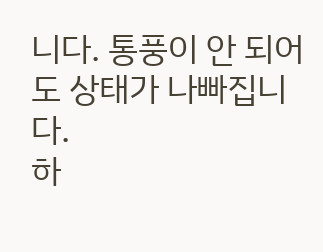니다. 통풍이 안 되어도 상태가 나빠집니다.
하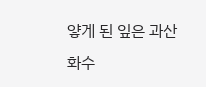얗게 된 잎은 과산화수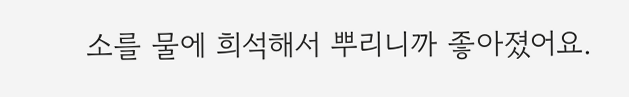소를 물에 희석해서 뿌리니까 좋아졌어요.